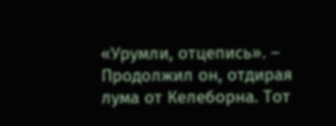«Урумли, отцепись». – Продолжил он, отдирая лума от Келеборна. Тот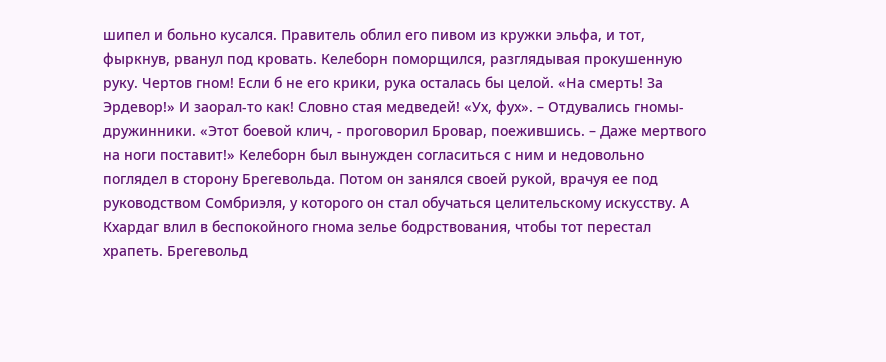шипел и больно кусался. Правитель облил его пивом из кружки эльфа, и тот, фыркнув, рванул под кровать. Келеборн поморщился, разглядывая прокушенную руку. Чертов гном! Если б не его крики, рука осталась бы целой. «На смерть! За Эрдевор!» И заорал-то как! Словно стая медведей! «Ух, фух». – Отдувались гномы-дружинники. «Этот боевой клич, - проговорил Бровар, поежившись. – Даже мертвого на ноги поставит!» Келеборн был вынужден согласиться с ним и недовольно поглядел в сторону Брегевольда. Потом он занялся своей рукой, врачуя ее под руководством Сомбриэля, у которого он стал обучаться целительскому искусству. А Кхардаг влил в беспокойного гнома зелье бодрствования, чтобы тот перестал храпеть. Брегевольд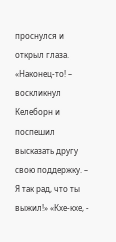проснулся и открыл глаза. «Наконец-то! – воскликнул Келеборн и поспешил высказать другу свою поддержку. – Я так рад, что ты выжил!» «Кхе-кхе, -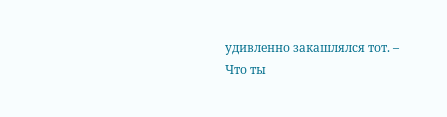удивленно закашлялся тот. – Что ты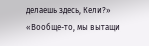делаешь здесь, Кели?» «Вообще-то, мы вытащи